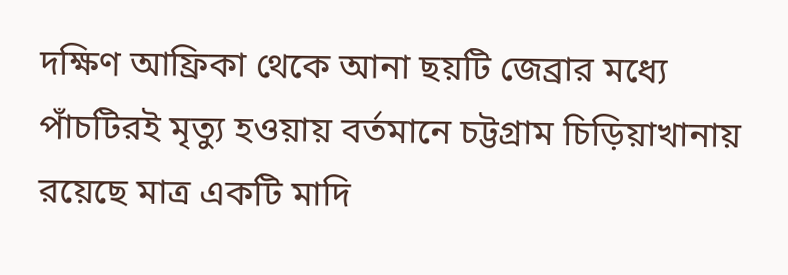দক্ষিণ আফ্রিকা থেকে আনা ছয়টি জেব্রার মধ্যে পাঁচটিরই মৃত্যু হওয়ায় বর্তমানে চট্টগ্রাম চিড়িয়াখানায় রয়েছে মাত্র একটি মাদি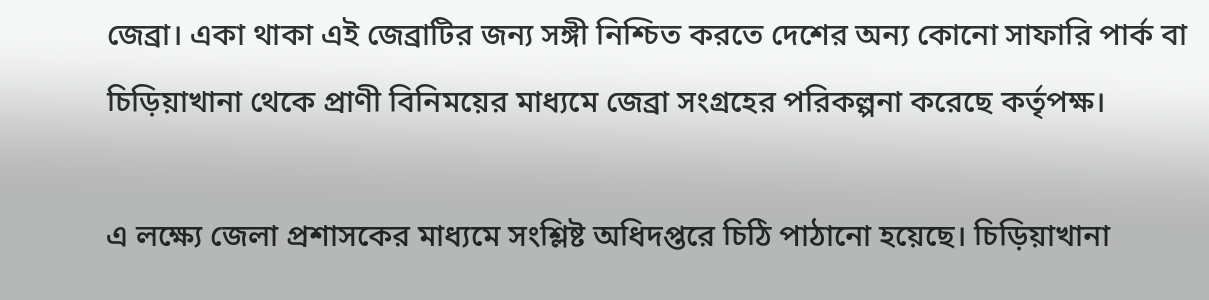জেব্রা। একা থাকা এই জেব্রাটির জন্য সঙ্গী নিশ্চিত করতে দেশের অন্য কোনো সাফারি পার্ক বা চিড়িয়াখানা থেকে প্রাণী বিনিময়ের মাধ্যমে জেব্রা সংগ্রহের পরিকল্পনা করেছে কর্তৃপক্ষ।

এ লক্ষ্যে জেলা প্রশাসকের মাধ্যমে সংশ্লিষ্ট অধিদপ্তরে চিঠি পাঠানো হয়েছে। চিড়িয়াখানা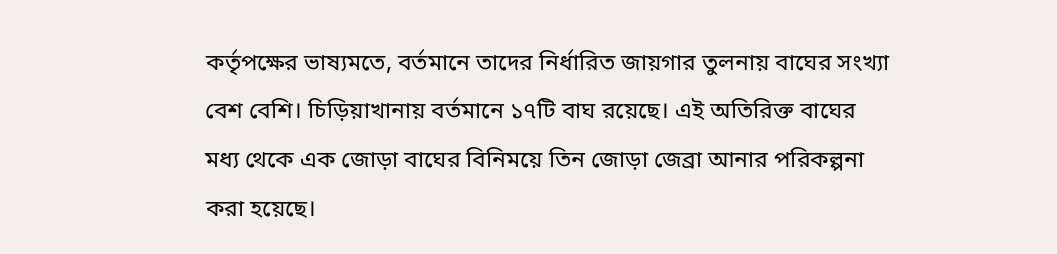কর্তৃপক্ষের ভাষ্যমতে, বর্তমানে তাদের নির্ধারিত জায়গার তুলনায় বাঘের সংখ্যা বেশ বেশি। চিড়িয়াখানায় বর্তমানে ১৭টি বাঘ রয়েছে। এই অতিরিক্ত বাঘের মধ্য থেকে এক জোড়া বাঘের বিনিময়ে তিন জোড়া জেব্রা আনার পরিকল্পনা করা হয়েছে।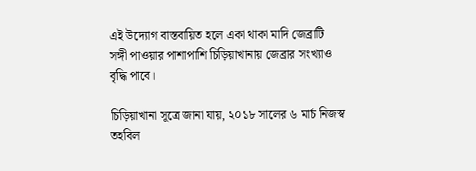এই উদ্যোগ বাস্তবায়িত হলে একা থাকা মাদি জেব্রাটি সঙ্গী পাওয়ার পাশাপাশি চিড়িয়াখানায় জেব্রার সংখ্যাও বৃদ্ধি পাবে।

চিড়িয়াখানা সূত্রে জানা যায়, ২০১৮ সালের ৬ মার্চ নিজস্ব তহবিল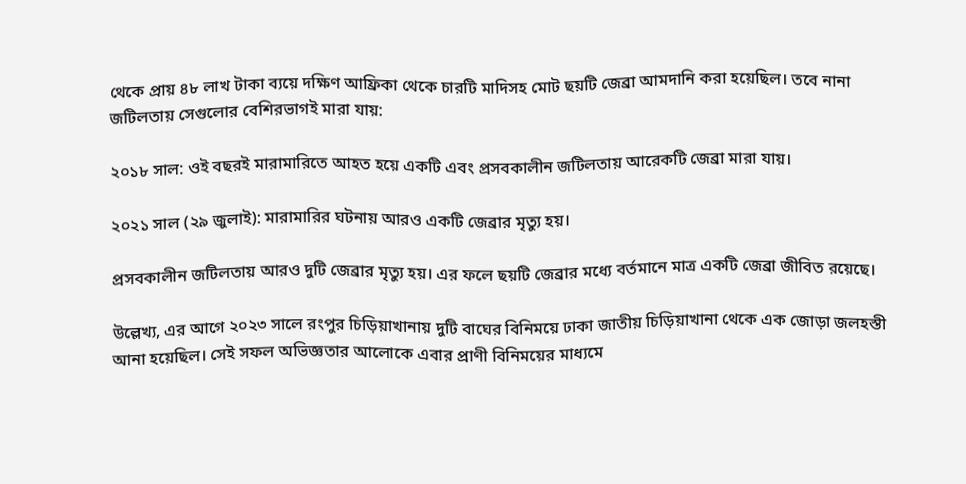থেকে প্রায় ৪৮ লাখ টাকা ব্যয়ে দক্ষিণ আফ্রিকা থেকে চারটি মাদিসহ মোট ছয়টি জেব্রা আমদানি করা হয়েছিল। তবে নানা জটিলতায় সেগুলোর বেশিরভাগই মারা যায়:

২০১৮ সাল: ওই বছরই মারামারিতে আহত হয়ে একটি এবং প্রসবকালীন জটিলতায় আরেকটি জেব্রা মারা যায়।

২০২১ সাল (২৯ জুলাই): মারামারির ঘটনায় আরও একটি জেব্রার মৃত্যু হয়।

প্রসবকালীন জটিলতায় আরও দুটি জেব্রার মৃত্যু হয়। এর ফলে ছয়টি জেব্রার মধ্যে বর্তমানে মাত্র একটি জেব্রা জীবিত রয়েছে।

উল্লেখ্য, এর আগে ২০২৩ সালে রংপুর চিড়িয়াখানায় দুটি বাঘের বিনিময়ে ঢাকা জাতীয় চিড়িয়াখানা থেকে এক জোড়া জলহস্তী আনা হয়েছিল। সেই সফল অভিজ্ঞতার আলোকে এবার প্রাণী বিনিময়ের মাধ্যমে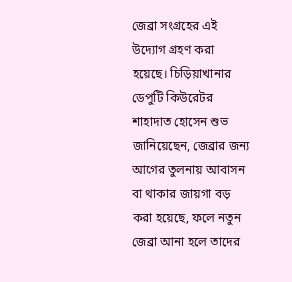জেব্রা সংগ্রহের এই উদ্যোগ গ্রহণ করা হয়েছে। চিড়িয়াখানার ডেপুটি কিউরেটর শাহাদাত হোসেন শুভ জানিয়েছেন, জেব্রার জন্য আগের তুলনায় আবাসন বা থাকার জায়গা বড় করা হয়েছে, ফলে নতুন জেব্রা আনা হলে তাদের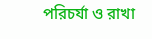পরিচর্যা ও রাখা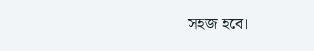সহজ হবে।